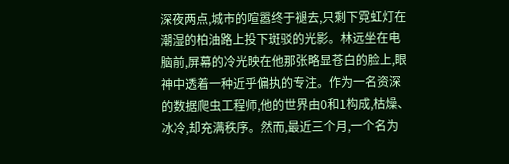深夜两点,城市的喧嚣终于褪去,只剩下霓虹灯在潮湿的柏油路上投下斑驳的光影。林远坐在电脑前,屏幕的冷光映在他那张略显苍白的脸上,眼神中透着一种近乎偏执的专注。作为一名资深的数据爬虫工程师,他的世界由0和1构成,枯燥、冰冷,却充满秩序。然而,最近三个月,一个名为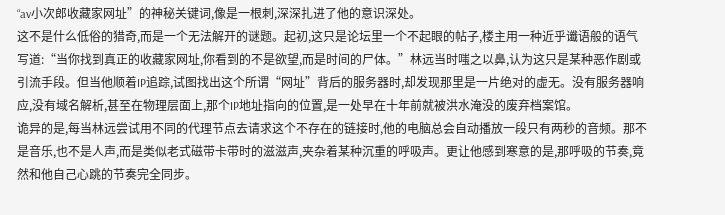“av小次郎收藏家网址”的神秘关键词,像是一根刺,深深扎进了他的意识深处。
这不是什么低俗的猎奇,而是一个无法解开的谜题。起初,这只是论坛里一个不起眼的帖子,楼主用一种近乎谶语般的语气写道:“当你找到真正的收藏家网址,你看到的不是欲望,而是时间的尸体。”林远当时嗤之以鼻,认为这只是某种恶作剧或引流手段。但当他顺着IP追踪,试图找出这个所谓“网址”背后的服务器时,却发现那里是一片绝对的虚无。没有服务器响应,没有域名解析,甚至在物理层面上,那个IP地址指向的位置,是一处早在十年前就被洪水淹没的废弃档案馆。
诡异的是,每当林远尝试用不同的代理节点去请求这个不存在的链接时,他的电脑总会自动播放一段只有两秒的音频。那不是音乐,也不是人声,而是类似老式磁带卡带时的滋滋声,夹杂着某种沉重的呼吸声。更让他感到寒意的是,那呼吸的节奏,竟然和他自己心跳的节奏完全同步。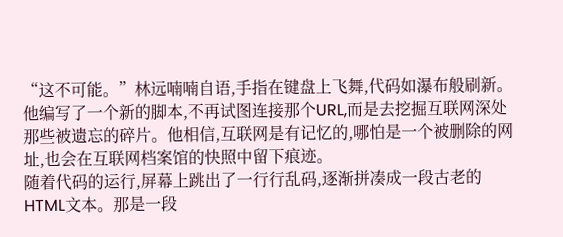“这不可能。”林远喃喃自语,手指在键盘上飞舞,代码如瀑布般刷新。他编写了一个新的脚本,不再试图连接那个URL,而是去挖掘互联网深处那些被遗忘的碎片。他相信,互联网是有记忆的,哪怕是一个被删除的网址,也会在互联网档案馆的快照中留下痕迹。
随着代码的运行,屏幕上跳出了一行行乱码,逐渐拼凑成一段古老的HTML文本。那是一段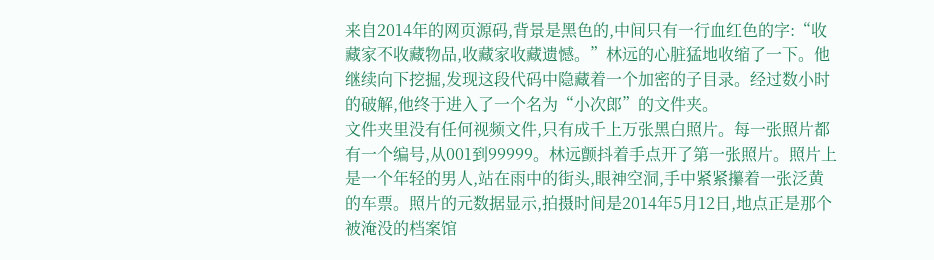来自2014年的网页源码,背景是黑色的,中间只有一行血红色的字:“收藏家不收藏物品,收藏家收藏遗憾。”林远的心脏猛地收缩了一下。他继续向下挖掘,发现这段代码中隐藏着一个加密的子目录。经过数小时的破解,他终于进入了一个名为“小次郎”的文件夹。
文件夹里没有任何视频文件,只有成千上万张黑白照片。每一张照片都有一个编号,从001到99999。林远颤抖着手点开了第一张照片。照片上是一个年轻的男人,站在雨中的街头,眼神空洞,手中紧紧攥着一张泛黄的车票。照片的元数据显示,拍摄时间是2014年5月12日,地点正是那个被淹没的档案馆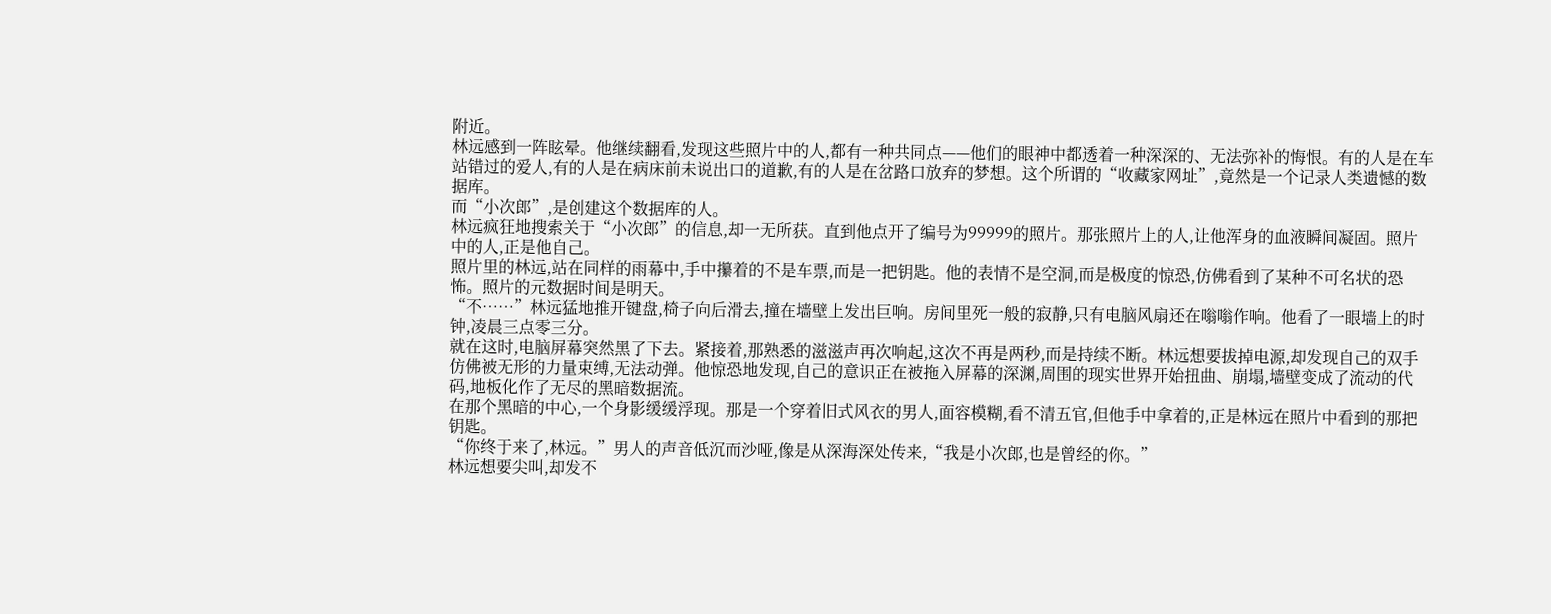附近。
林远感到一阵眩晕。他继续翻看,发现这些照片中的人,都有一种共同点——他们的眼神中都透着一种深深的、无法弥补的悔恨。有的人是在车站错过的爱人,有的人是在病床前未说出口的道歉,有的人是在岔路口放弃的梦想。这个所谓的“收藏家网址”,竟然是一个记录人类遗憾的数据库。
而“小次郎”,是创建这个数据库的人。
林远疯狂地搜索关于“小次郎”的信息,却一无所获。直到他点开了编号为99999的照片。那张照片上的人,让他浑身的血液瞬间凝固。照片中的人,正是他自己。
照片里的林远,站在同样的雨幕中,手中攥着的不是车票,而是一把钥匙。他的表情不是空洞,而是极度的惊恐,仿佛看到了某种不可名状的恐怖。照片的元数据时间是明天。
“不……”林远猛地推开键盘,椅子向后滑去,撞在墙壁上发出巨响。房间里死一般的寂静,只有电脑风扇还在嗡嗡作响。他看了一眼墙上的时钟,凌晨三点零三分。
就在这时,电脑屏幕突然黑了下去。紧接着,那熟悉的滋滋声再次响起,这次不再是两秒,而是持续不断。林远想要拔掉电源,却发现自己的双手仿佛被无形的力量束缚,无法动弹。他惊恐地发现,自己的意识正在被拖入屏幕的深渊,周围的现实世界开始扭曲、崩塌,墙壁变成了流动的代码,地板化作了无尽的黑暗数据流。
在那个黑暗的中心,一个身影缓缓浮现。那是一个穿着旧式风衣的男人,面容模糊,看不清五官,但他手中拿着的,正是林远在照片中看到的那把钥匙。
“你终于来了,林远。”男人的声音低沉而沙哑,像是从深海深处传来,“我是小次郎,也是曾经的你。”
林远想要尖叫,却发不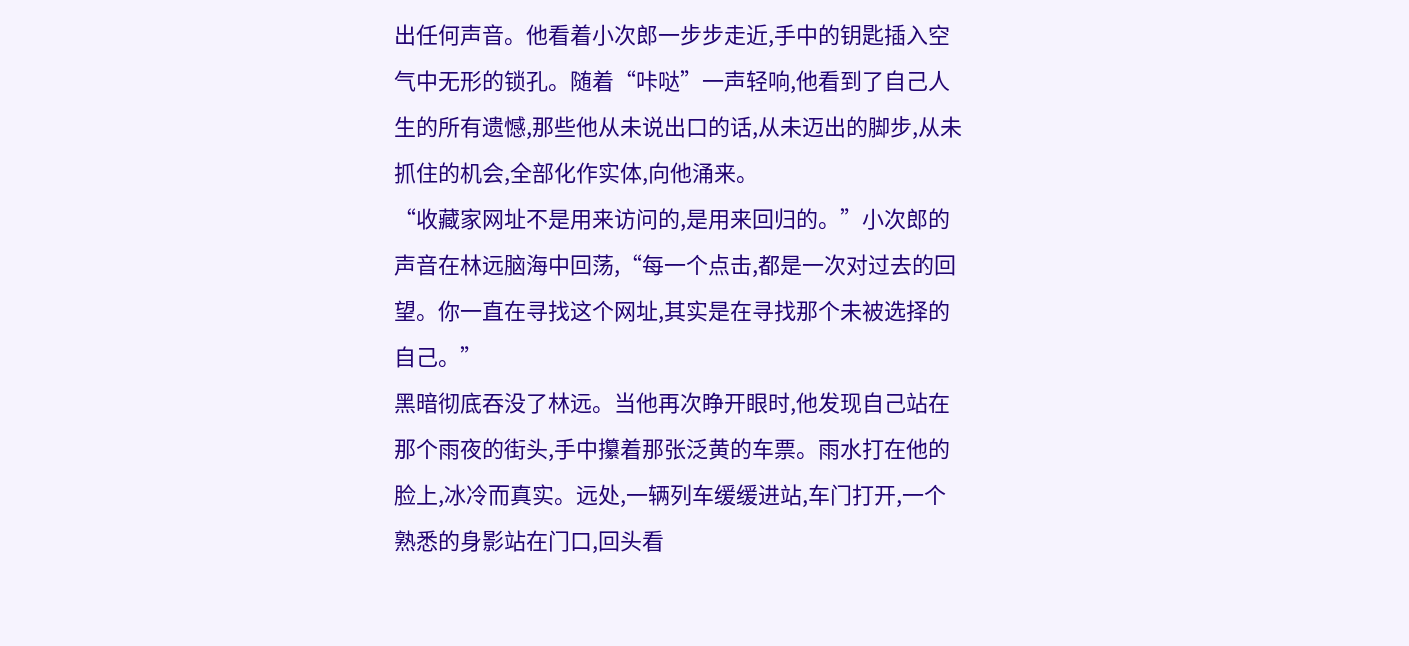出任何声音。他看着小次郎一步步走近,手中的钥匙插入空气中无形的锁孔。随着“咔哒”一声轻响,他看到了自己人生的所有遗憾,那些他从未说出口的话,从未迈出的脚步,从未抓住的机会,全部化作实体,向他涌来。
“收藏家网址不是用来访问的,是用来回归的。”小次郎的声音在林远脑海中回荡,“每一个点击,都是一次对过去的回望。你一直在寻找这个网址,其实是在寻找那个未被选择的自己。”
黑暗彻底吞没了林远。当他再次睁开眼时,他发现自己站在那个雨夜的街头,手中攥着那张泛黄的车票。雨水打在他的脸上,冰冷而真实。远处,一辆列车缓缓进站,车门打开,一个熟悉的身影站在门口,回头看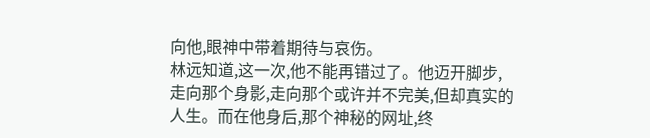向他,眼神中带着期待与哀伤。
林远知道,这一次,他不能再错过了。他迈开脚步,走向那个身影,走向那个或许并不完美,但却真实的人生。而在他身后,那个神秘的网址,终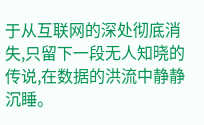于从互联网的深处彻底消失,只留下一段无人知晓的传说,在数据的洪流中静静沉睡。